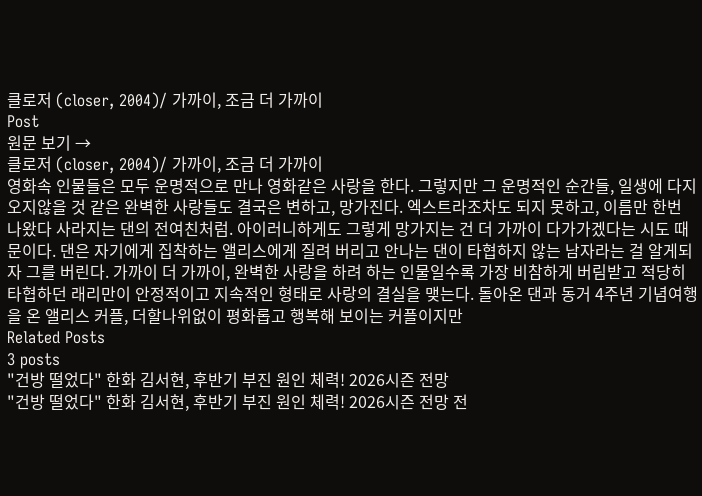클로저 (closer, 2004)/ 가까이, 조금 더 가까이
Post
원문 보기 →
클로저 (closer, 2004)/ 가까이, 조금 더 가까이
영화속 인물들은 모두 운명적으로 만나 영화같은 사랑을 한다. 그렇지만 그 운명적인 순간들, 일생에 다지 오지않을 것 같은 완벽한 사랑들도 결국은 변하고, 망가진다. 엑스트라조차도 되지 못하고, 이름만 한번 나왔다 사라지는 댄의 전여친처럼. 아이러니하게도 그렇게 망가지는 건 더 가까이 다가가겠다는 시도 때문이다. 댄은 자기에게 집착하는 앨리스에게 질려 버리고 안나는 댄이 타협하지 않는 남자라는 걸 알게되자 그를 버린다. 가까이 더 가까이, 완벽한 사랑을 하려 하는 인물일수록 가장 비참하게 버림받고 적당히 타협하던 래리만이 안정적이고 지속적인 형태로 사랑의 결실을 맺는다. 돌아온 댄과 동거 4주년 기념여행을 온 앨리스 커플, 더할나위없이 평화롭고 행복해 보이는 커플이지만
Related Posts
3 posts
"건방 떨었다" 한화 김서현, 후반기 부진 원인 체력! 2026시즌 전망
"건방 떨었다" 한화 김서현, 후반기 부진 원인 체력! 2026시즌 전망 전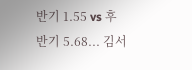반기 1.55 vs 후반기 5.68... 김서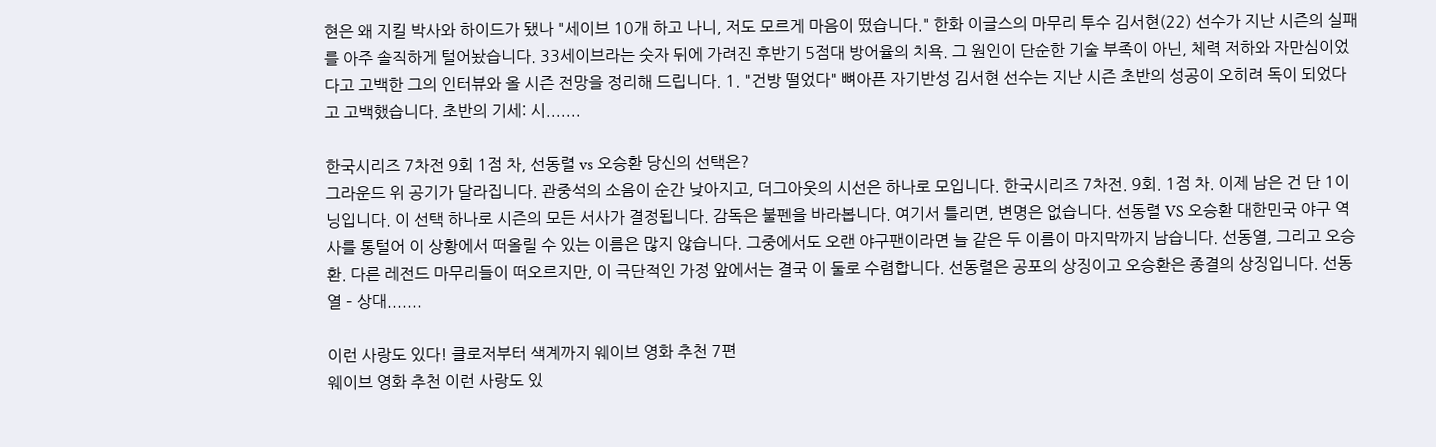현은 왜 지킬 박사와 하이드가 됐나 "세이브 10개 하고 나니, 저도 모르게 마음이 떴습니다." 한화 이글스의 마무리 투수 김서현(22) 선수가 지난 시즌의 실패를 아주 솔직하게 털어놨습니다. 33세이브라는 숫자 뒤에 가려진 후반기 5점대 방어율의 치욕. 그 원인이 단순한 기술 부족이 아닌, 체력 저하와 자만심이었다고 고백한 그의 인터뷰와 올 시즌 전망을 정리해 드립니다. 1. "건방 떨었다" 뼈아픈 자기반성 김서현 선수는 지난 시즌 초반의 성공이 오히려 독이 되었다고 고백했습니다. 초반의 기세: 시.......

한국시리즈 7차전 9회 1점 차, 선동렬 vs 오승환 당신의 선택은?
그라운드 위 공기가 달라집니다. 관중석의 소음이 순간 낮아지고, 더그아웃의 시선은 하나로 모입니다. 한국시리즈 7차전. 9회. 1점 차. 이제 남은 건 단 1이닝입니다. 이 선택 하나로 시즌의 모든 서사가 결정됩니다. 감독은 불펜을 바라봅니다. 여기서 틀리면, 변명은 없습니다. 선동렬 VS 오승환 대한민국 야구 역사를 통털어 이 상황에서 떠올릴 수 있는 이름은 많지 않습니다. 그중에서도 오랜 야구팬이라면 늘 같은 두 이름이 마지막까지 남습니다. 선동열, 그리고 오승환. 다른 레전드 마무리들이 떠오르지만, 이 극단적인 가정 앞에서는 결국 이 둘로 수렴합니다. 선동렬은 공포의 상징이고 오승환은 종결의 상징입니다. 선동열 – 상대.......

이런 사랑도 있다! 클로저부터 색계까지 웨이브 영화 추천 7편
웨이브 영화 추천 이런 사랑도 있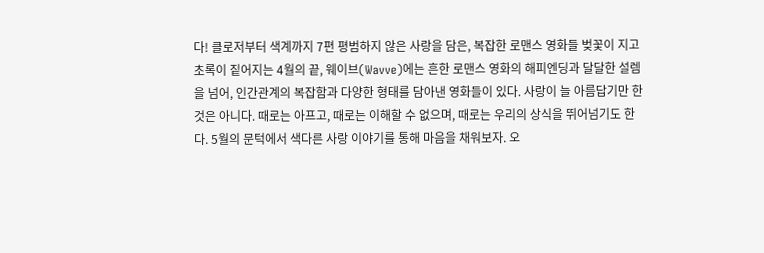다! 클로저부터 색계까지 7편 평범하지 않은 사랑을 담은, 복잡한 로맨스 영화들 벚꽃이 지고 초록이 짙어지는 4월의 끝, 웨이브(Wavve)에는 흔한 로맨스 영화의 해피엔딩과 달달한 설렘을 넘어, 인간관계의 복잡함과 다양한 형태를 담아낸 영화들이 있다. 사랑이 늘 아름답기만 한 것은 아니다. 때로는 아프고, 때로는 이해할 수 없으며, 때로는 우리의 상식을 뛰어넘기도 한다. 5월의 문턱에서 색다른 사랑 이야기를 통해 마음을 채워보자. 오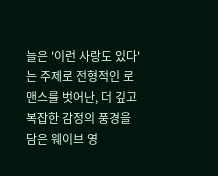늘은 '이런 사랑도 있다'는 주제로 전형적인 로맨스를 벗어난, 더 깊고 복잡한 감정의 풍경을 담은 웨이브 영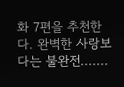화 7편을 추천한다. 완벽한 사랑보다는 불완전.......